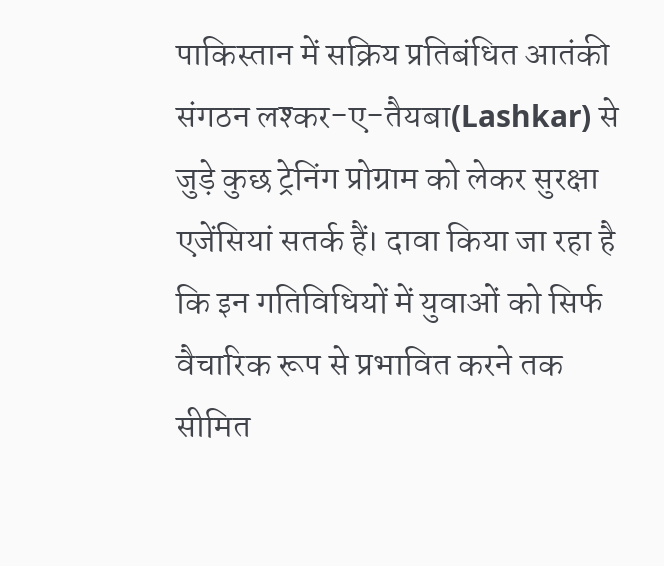पाकिस्तान में सक्रिय प्रतिबंधित आतंकी संगठन लश्कर-ए-तैयबा(Lashkar) से जुड़े कुछ ट्रेनिंग प्रोग्राम को लेकर सुरक्षा एजेंसियां सतर्क हैं। दावा किया जा रहा है कि इन गतिविधियों में युवाओं को सिर्फ वैचारिक रूप से प्रभावित करने तक सीमित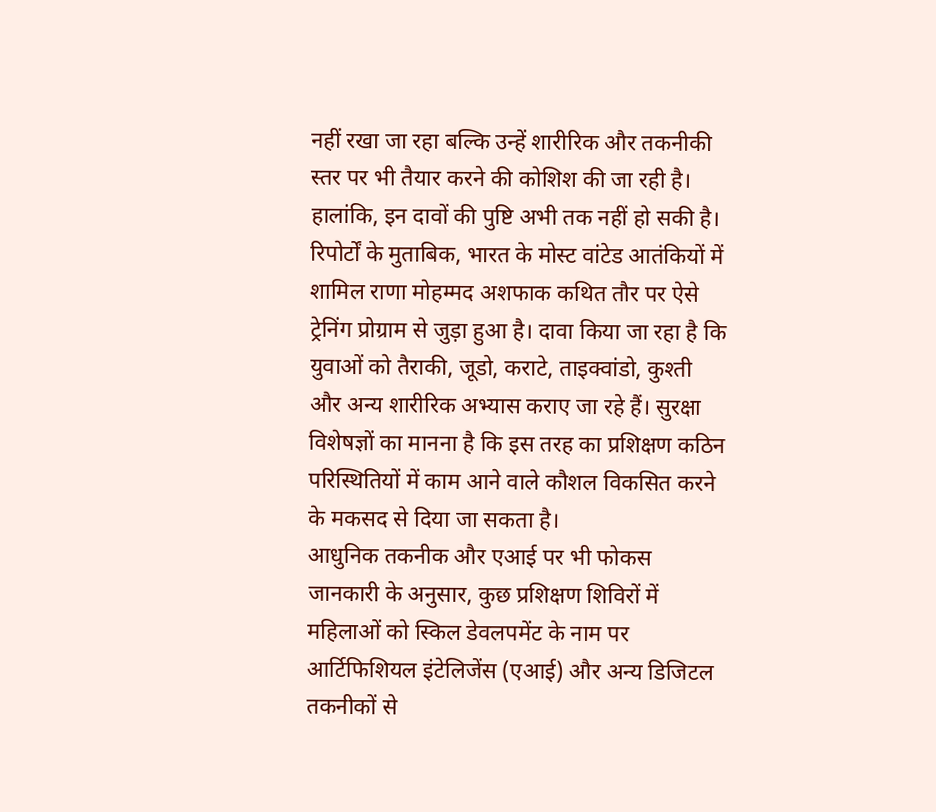नहीं रखा जा रहा बल्कि उन्हें शारीरिक और तकनीकी स्तर पर भी तैयार करने की कोशिश की जा रही है। हालांकि, इन दावों की पुष्टि अभी तक नहीं हो सकी है।
रिपोर्टों के मुताबिक, भारत के मोस्ट वांटेड आतंकियों में शामिल राणा मोहम्मद अशफाक कथित तौर पर ऐसे ट्रेनिंग प्रोग्राम से जुड़ा हुआ है। दावा किया जा रहा है कि युवाओं को तैराकी, जूडो, कराटे, ताइक्वांडो, कुश्ती और अन्य शारीरिक अभ्यास कराए जा रहे हैं। सुरक्षा विशेषज्ञों का मानना है कि इस तरह का प्रशिक्षण कठिन परिस्थितियों में काम आने वाले कौशल विकसित करने के मकसद से दिया जा सकता है।
आधुनिक तकनीक और एआई पर भी फोकस
जानकारी के अनुसार, कुछ प्रशिक्षण शिविरों में महिलाओं को स्किल डेवलपमेंट के नाम पर आर्टिफिशियल इंटेलिजेंस (एआई) और अन्य डिजिटल तकनीकों से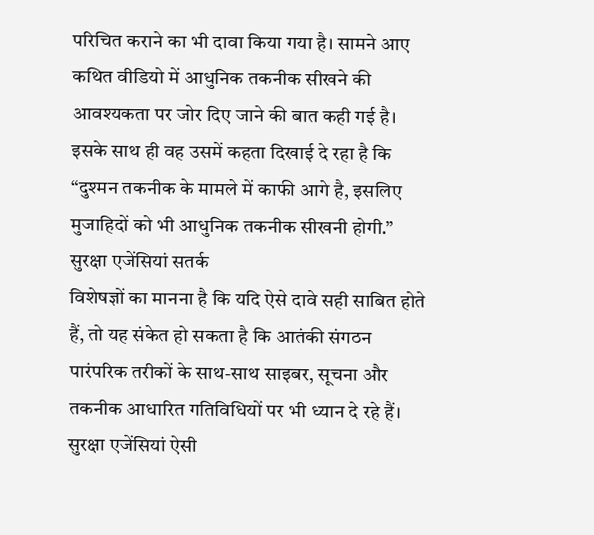परिचित कराने का भी दावा किया गया है। सामने आए कथित वीडियो में आधुनिक तकनीक सीखने की आवश्यकता पर जोर दिए जाने की बात कही गई है। इसके साथ ही वह उसमें कहता दिखाई दे रहा है कि “दुश्मन तकनीक के मामले में काफी आगे है, इसलिए मुजाहिदों को भी आधुनिक तकनीक सीखनी होगी.”
सुरक्षा एजेंसियां सतर्क
विशेषज्ञों का मानना है कि यदि ऐसे दावे सही साबित होते हैं, तो यह संकेत हो सकता है कि आतंकी संगठन पारंपरिक तरीकों के साथ-साथ साइबर, सूचना और तकनीक आधारित गतिविधियों पर भी ध्यान दे रहे हैं। सुरक्षा एजेंसियां ऐसी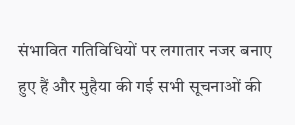संभावित गतिविधियों पर लगातार नजर बनाए हुए हैं और मुहैया की गई सभी सूचनाओं की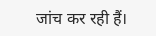जांच कर रही हैं।